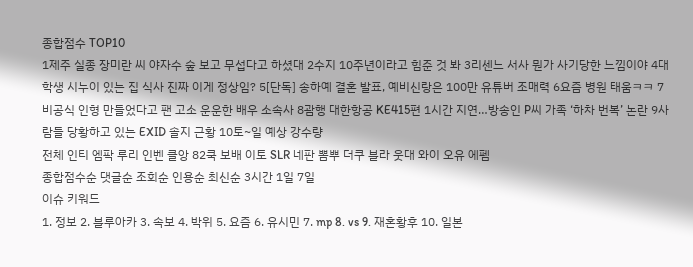종합점수 TOP10
1제주 실종 장미란 씨 야자수 숲 보고 무섭다고 하셨대 2수지 10주년이라고 힘준 것 봐 3리센느 서사 뭔가 사기당한 느낌이야 4대학생 시누이 있는 집 식사 진짜 이게 정상임? 5[단독] 송하예 결혼 발표, 예비신랑은 100만 유튜버 조매력 6요즘 병원 태움ㅋㅋ 7비공식 인형 만들었다고 팬 고소 운운한 배우 소속사 8괌행 대한항공 KE415편 1시간 지연…방송인 P씨 가족 ‘하차 번복’ 논란 9사람들 당황하고 있는 EXID 솔지 근황 10토~일 예상 강수량
전체 인티 엠팍 루리 인벤 클앙 82쿡 보배 이토 SLR 네판 뽐뿌 더쿠 블라 웃대 와이 오유 에펨
종합점수순 댓글순 조회순 인용순 최신순 3시간 1일 7일
이슈 키워드
1. 정보 2. 블루아카 3. 속보 4. 박위 5. 요즘 6. 유시민 7. mp 8. vs 9. 재혼황후 10. 일본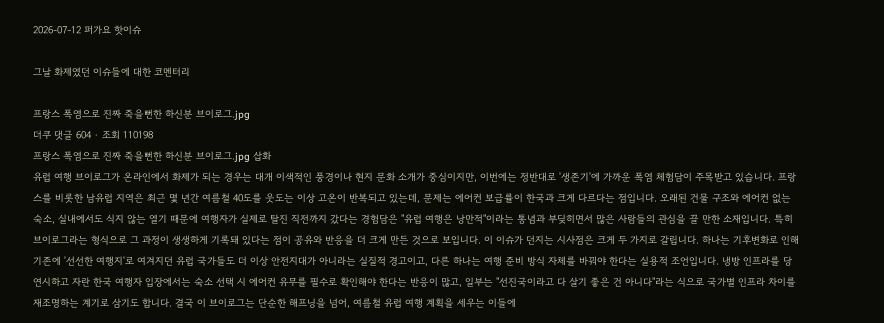2026-07-12 퍼가요 핫이슈

그날 화제였던 이슈들에 대한 코멘터리

프랑스 폭염으로 진짜 죽을뻔한 하신분 브이로그.jpg
더쿠 댓글 604 · 조회 110198
프랑스 폭염으로 진짜 죽을뻔한 하신분 브이로그.jpg 삽화
유럽 여행 브이로그가 온라인에서 화제가 되는 경우는 대개 이색적인 풍경이나 현지 문화 소개가 중심이지만, 이번에는 정반대로 '생존기'에 가까운 폭염 체험담이 주목받고 있습니다. 프랑스를 비롯한 남유럽 지역은 최근 몇 년간 여름철 40도를 웃도는 이상 고온이 반복되고 있는데, 문제는 에어컨 보급률이 한국과 크게 다르다는 점입니다. 오래된 건물 구조와 에어컨 없는 숙소, 실내에서도 식지 않는 열기 때문에 여행자가 실제로 탈진 직전까지 갔다는 경험담은 "유럽 여행은 낭만적"이라는 통념과 부딪히면서 많은 사람들의 관심을 끌 만한 소재입니다. 특히 브이로그라는 형식으로 그 과정이 생생하게 기록돼 있다는 점이 공유와 반응을 더 크게 만든 것으로 보입니다. 이 이슈가 던지는 시사점은 크게 두 가지로 갈립니다. 하나는 기후변화로 인해 기존에 '선선한 여행지'로 여겨지던 유럽 국가들도 더 이상 안전지대가 아니라는 실질적 경고이고, 다른 하나는 여행 준비 방식 자체를 바꿔야 한다는 실용적 조언입니다. 냉방 인프라를 당연시하고 자란 한국 여행자 입장에서는 숙소 선택 시 에어컨 유무를 필수로 확인해야 한다는 반응이 많고, 일부는 "선진국이라고 다 살기 좋은 건 아니다"라는 식으로 국가별 인프라 차이를 재조명하는 계기로 삼기도 합니다. 결국 이 브이로그는 단순한 해프닝을 넘어, 여름철 유럽 여행 계획을 세우는 이들에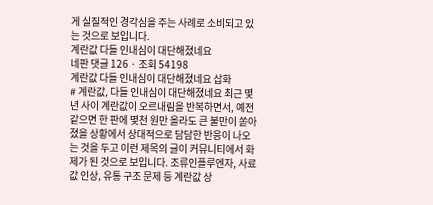게 실질적인 경각심을 주는 사례로 소비되고 있는 것으로 보입니다.
계란값 다들 인내심이 대단해졌네요
네판 댓글 126 · 조회 54198
계란값 다들 인내심이 대단해졌네요 삽화
# 계란값, 다들 인내심이 대단해졌네요 최근 몇 년 사이 계란값이 오르내림을 반복하면서, 예전 같으면 한 판에 몇천 원만 올라도 큰 불만이 쏟아졌을 상황에서 상대적으로 담담한 반응이 나오는 것을 두고 이런 제목의 글이 커뮤니티에서 화제가 된 것으로 보입니다. 조류인플루엔자, 사료값 인상, 유통 구조 문제 등 계란값 상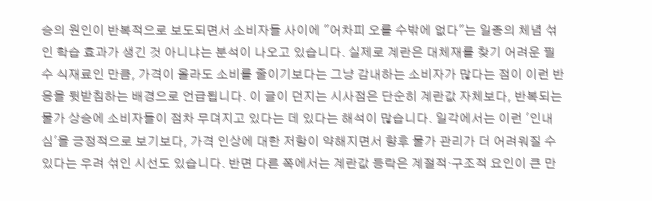승의 원인이 반복적으로 보도되면서 소비자들 사이에 "어차피 오를 수밖에 없다"는 일종의 체념 섞인 학습 효과가 생긴 것 아니냐는 분석이 나오고 있습니다. 실제로 계란은 대체재를 찾기 어려운 필수 식재료인 만큼, 가격이 올라도 소비를 줄이기보다는 그냥 감내하는 소비자가 많다는 점이 이런 반응을 뒷받침하는 배경으로 언급됩니다. 이 글이 던지는 시사점은 단순히 계란값 자체보다, 반복되는 물가 상승에 소비자들이 점차 무뎌지고 있다는 데 있다는 해석이 많습니다. 일각에서는 이런 '인내심'을 긍정적으로 보기보다, 가격 인상에 대한 저항이 약해지면서 향후 물가 관리가 더 어려워질 수 있다는 우려 섞인 시선도 있습니다. 반면 다른 쪽에서는 계란값 등락은 계절적·구조적 요인이 큰 만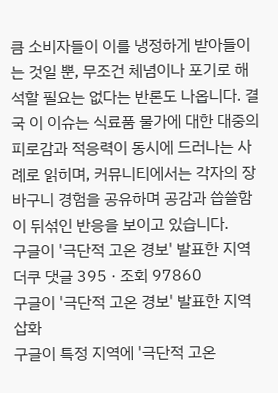큼 소비자들이 이를 냉정하게 받아들이는 것일 뿐, 무조건 체념이나 포기로 해석할 필요는 없다는 반론도 나옵니다. 결국 이 이슈는 식료품 물가에 대한 대중의 피로감과 적응력이 동시에 드러나는 사례로 읽히며, 커뮤니티에서는 각자의 장바구니 경험을 공유하며 공감과 씁쓸함이 뒤섞인 반응을 보이고 있습니다.
구글이 '극단적 고온 경보' 발표한 지역
더쿠 댓글 395 · 조회 97860
구글이 '극단적 고온 경보' 발표한 지역 삽화
구글이 특정 지역에 '극단적 고온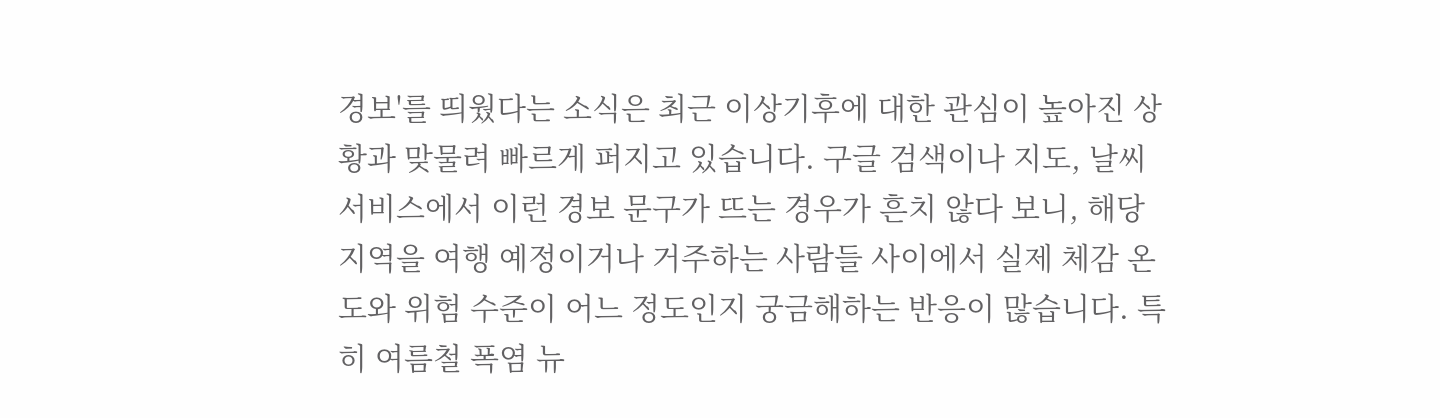경보'를 띄웠다는 소식은 최근 이상기후에 대한 관심이 높아진 상황과 맞물려 빠르게 퍼지고 있습니다. 구글 검색이나 지도, 날씨 서비스에서 이런 경보 문구가 뜨는 경우가 흔치 않다 보니, 해당 지역을 여행 예정이거나 거주하는 사람들 사이에서 실제 체감 온도와 위험 수준이 어느 정도인지 궁금해하는 반응이 많습니다. 특히 여름철 폭염 뉴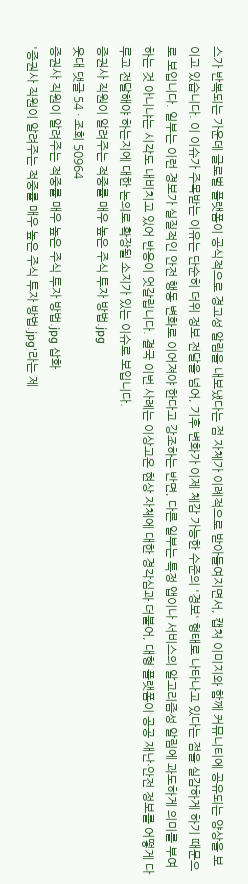스가 반복되는 가운데 글로벌 플랫폼이 공식적으로 경고성 알림을 내보냈다는 점 자체가 이례적으로 받아들여지면서, 캡처 이미지와 함께 커뮤니티에 공유되는 양상을 보이고 있습니다. 이 이슈가 주목받는 이유는 단순히 더위 정보 전달을 넘어, 기후 변화가 이제 체감 가능한 수준의 '경보' 형태로 나타나고 있다는 점을 실감하게 하기 때문으로 보입니다. 일부는 이런 경보가 실질적인 안전 행동 변화로 이어져야 한다고 강조하는 반면, 다른 일부는 특정 앱이나 서비스의 알고리즘성 알림에 과도하게 의미를 부여하는 것 아니냐는 시각도 내비치고 있어 반응이 엇갈립니다. 결국 이번 사례는 이상고온 현상 자체에 대한 경각심과 더불어, 대형 플랫폼이 공공 재난·안전 정보를 어떻게 다루고 전달해야 하는지에 대한 논의로 확장될 소지가 있는 이슈로 보입니다.
증권사 직원이 알려주는 적중률 매우 높은 주식 투자 방법.jpg
웃대 댓글 54 · 조회 50964
증권사 직원이 알려주는 적중률 매우 높은 주식 투자 방법.jpg 삽화
'증권사 직원이 알려주는 적중률 매우 높은 주식 투자 방법.jpg'라는 제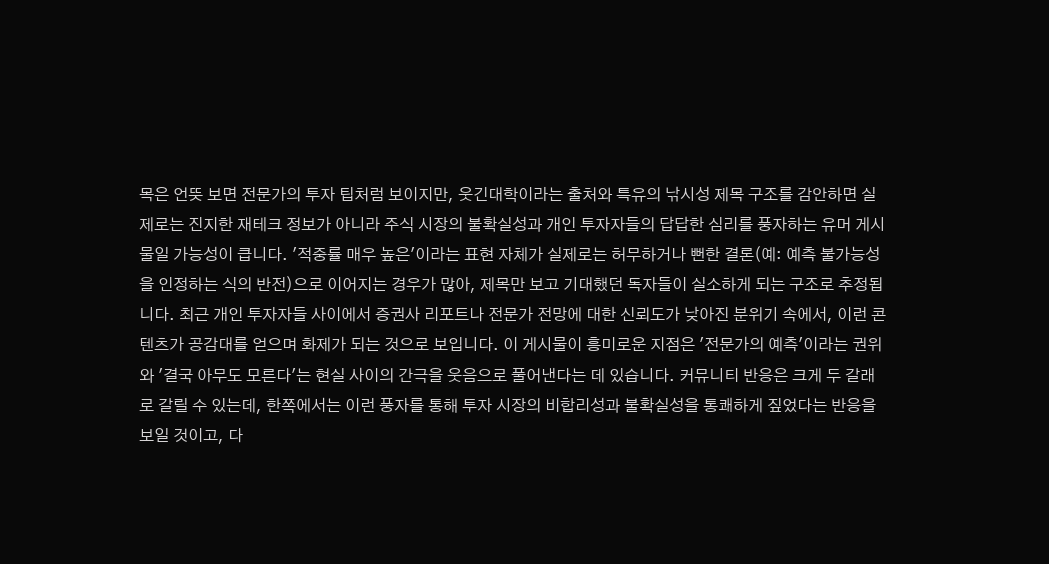목은 언뜻 보면 전문가의 투자 팁처럼 보이지만, 웃긴대학이라는 출처와 특유의 낚시성 제목 구조를 감안하면 실제로는 진지한 재테크 정보가 아니라 주식 시장의 불확실성과 개인 투자자들의 답답한 심리를 풍자하는 유머 게시물일 가능성이 큽니다. '적중률 매우 높은'이라는 표현 자체가 실제로는 허무하거나 뻔한 결론(예: 예측 불가능성을 인정하는 식의 반전)으로 이어지는 경우가 많아, 제목만 보고 기대했던 독자들이 실소하게 되는 구조로 추정됩니다. 최근 개인 투자자들 사이에서 증권사 리포트나 전문가 전망에 대한 신뢰도가 낮아진 분위기 속에서, 이런 콘텐츠가 공감대를 얻으며 화제가 되는 것으로 보입니다. 이 게시물이 흥미로운 지점은 '전문가의 예측'이라는 권위와 '결국 아무도 모른다'는 현실 사이의 간극을 웃음으로 풀어낸다는 데 있습니다. 커뮤니티 반응은 크게 두 갈래로 갈릴 수 있는데, 한쪽에서는 이런 풍자를 통해 투자 시장의 비합리성과 불확실성을 통쾌하게 짚었다는 반응을 보일 것이고, 다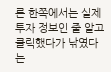른 한쪽에서는 실제 투자 정보인 줄 알고 클릭했다가 낚였다는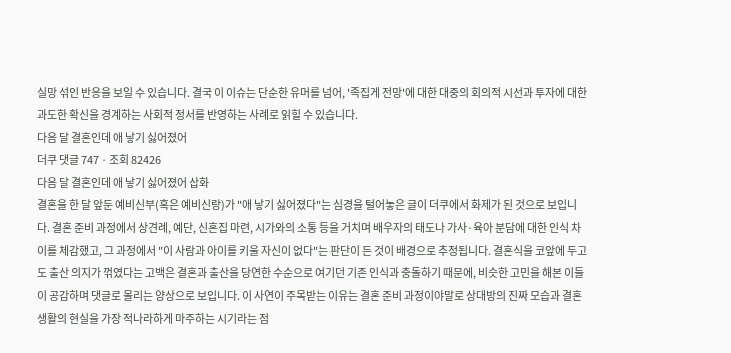실망 섞인 반응을 보일 수 있습니다. 결국 이 이슈는 단순한 유머를 넘어, '족집게 전망'에 대한 대중의 회의적 시선과 투자에 대한 과도한 확신을 경계하는 사회적 정서를 반영하는 사례로 읽힐 수 있습니다.
다음 달 결혼인데 애 낳기 싫어졌어
더쿠 댓글 747 · 조회 82426
다음 달 결혼인데 애 낳기 싫어졌어 삽화
결혼을 한 달 앞둔 예비신부(혹은 예비신랑)가 "애 낳기 싫어졌다"는 심경을 털어놓은 글이 더쿠에서 화제가 된 것으로 보입니다. 결혼 준비 과정에서 상견례, 예단, 신혼집 마련, 시가와의 소통 등을 거치며 배우자의 태도나 가사·육아 분담에 대한 인식 차이를 체감했고, 그 과정에서 "이 사람과 아이를 키울 자신이 없다"는 판단이 든 것이 배경으로 추정됩니다. 결혼식을 코앞에 두고도 출산 의지가 꺾였다는 고백은 결혼과 출산을 당연한 수순으로 여기던 기존 인식과 충돌하기 때문에, 비슷한 고민을 해본 이들이 공감하며 댓글로 몰리는 양상으로 보입니다. 이 사연이 주목받는 이유는 결혼 준비 과정이야말로 상대방의 진짜 모습과 결혼생활의 현실을 가장 적나라하게 마주하는 시기라는 점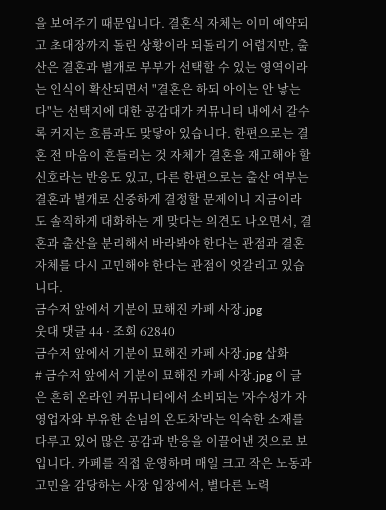을 보여주기 때문입니다. 결혼식 자체는 이미 예약되고 초대장까지 돌린 상황이라 되돌리기 어렵지만, 출산은 결혼과 별개로 부부가 선택할 수 있는 영역이라는 인식이 확산되면서 "결혼은 하되 아이는 안 낳는다"는 선택지에 대한 공감대가 커뮤니티 내에서 갈수록 커지는 흐름과도 맞닿아 있습니다. 한편으로는 결혼 전 마음이 흔들리는 것 자체가 결혼을 재고해야 할 신호라는 반응도 있고, 다른 한편으로는 출산 여부는 결혼과 별개로 신중하게 결정할 문제이니 지금이라도 솔직하게 대화하는 게 맞다는 의견도 나오면서, 결혼과 출산을 분리해서 바라봐야 한다는 관점과 결혼 자체를 다시 고민해야 한다는 관점이 엇갈리고 있습니다.
금수저 앞에서 기분이 묘해진 카페 사장.jpg
웃대 댓글 44 · 조회 62840
금수저 앞에서 기분이 묘해진 카페 사장.jpg 삽화
# 금수저 앞에서 기분이 묘해진 카페 사장.jpg 이 글은 흔히 온라인 커뮤니티에서 소비되는 '자수성가 자영업자와 부유한 손님의 온도차'라는 익숙한 소재를 다루고 있어 많은 공감과 반응을 이끌어낸 것으로 보입니다. 카페를 직접 운영하며 매일 크고 작은 노동과 고민을 감당하는 사장 입장에서, 별다른 노력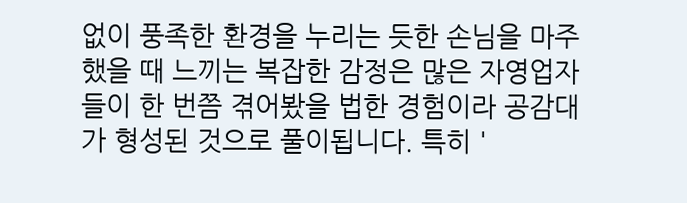없이 풍족한 환경을 누리는 듯한 손님을 마주했을 때 느끼는 복잡한 감정은 많은 자영업자들이 한 번쯤 겪어봤을 법한 경험이라 공감대가 형성된 것으로 풀이됩니다. 특히 '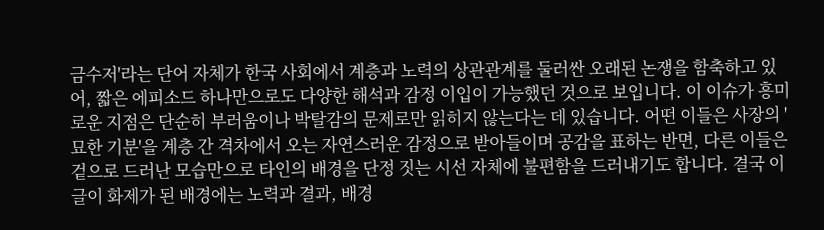금수저'라는 단어 자체가 한국 사회에서 계층과 노력의 상관관계를 둘러싼 오래된 논쟁을 함축하고 있어, 짧은 에피소드 하나만으로도 다양한 해석과 감정 이입이 가능했던 것으로 보입니다. 이 이슈가 흥미로운 지점은 단순히 부러움이나 박탈감의 문제로만 읽히지 않는다는 데 있습니다. 어떤 이들은 사장의 '묘한 기분'을 계층 간 격차에서 오는 자연스러운 감정으로 받아들이며 공감을 표하는 반면, 다른 이들은 겉으로 드러난 모습만으로 타인의 배경을 단정 짓는 시선 자체에 불편함을 드러내기도 합니다. 결국 이 글이 화제가 된 배경에는 노력과 결과, 배경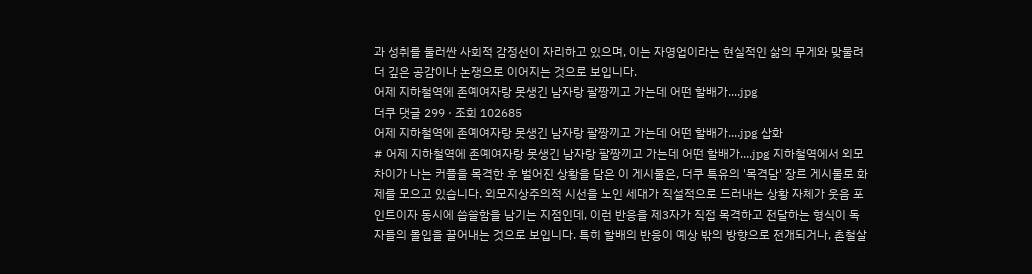과 성취를 둘러싼 사회적 감정선이 자리하고 있으며, 이는 자영업이라는 현실적인 삶의 무게와 맞물려 더 깊은 공감이나 논쟁으로 이어지는 것으로 보입니다.
어제 지하철역에 존예여자랑 못생긴 남자랑 팔짱끼고 가는데 어떤 할배가....jpg
더쿠 댓글 299 · 조회 102685
어제 지하철역에 존예여자랑 못생긴 남자랑 팔짱끼고 가는데 어떤 할배가....jpg 삽화
# 어제 지하철역에 존예여자랑 못생긴 남자랑 팔짱끼고 가는데 어떤 할배가....jpg 지하철역에서 외모 차이가 나는 커플을 목격한 후 벌어진 상황을 담은 이 게시물은, 더쿠 특유의 '목격담' 장르 게시물로 화제를 모으고 있습니다. 외모지상주의적 시선을 노인 세대가 직설적으로 드러내는 상황 자체가 웃음 포인트이자 동시에 씁쓸함을 남기는 지점인데, 이런 반응을 제3자가 직접 목격하고 전달하는 형식이 독자들의 몰입을 끌어내는 것으로 보입니다. 특히 할배의 반응이 예상 밖의 방향으로 전개되거나, 촌철살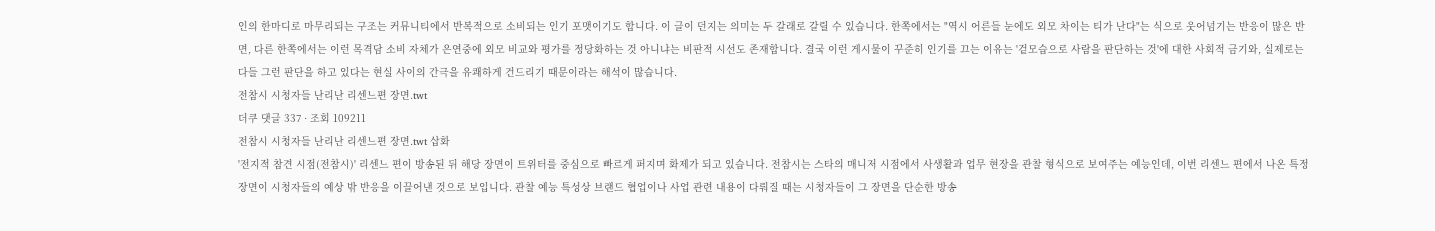인의 한마디로 마무리되는 구조는 커뮤니티에서 반복적으로 소비되는 인기 포맷이기도 합니다. 이 글이 던지는 의미는 두 갈래로 갈릴 수 있습니다. 한쪽에서는 "역시 어른들 눈에도 외모 차이는 티가 난다"는 식으로 웃어넘기는 반응이 많은 반면, 다른 한쪽에서는 이런 목격담 소비 자체가 은연중에 외모 비교와 평가를 정당화하는 것 아니냐는 비판적 시선도 존재합니다. 결국 이런 게시물이 꾸준히 인기를 끄는 이유는 '겉모습으로 사람을 판단하는 것'에 대한 사회적 금기와, 실제로는 다들 그런 판단을 하고 있다는 현실 사이의 간극을 유쾌하게 건드리기 때문이라는 해석이 많습니다.
전참시 시청자들 난리난 리센느편 장면.twt
더쿠 댓글 337 · 조회 109211
전참시 시청자들 난리난 리센느편 장면.twt 삽화
'전지적 참견 시점(전참시)' 리센느 편이 방송된 뒤 해당 장면이 트위터를 중심으로 빠르게 퍼지며 화제가 되고 있습니다. 전참시는 스타의 매니저 시점에서 사생활과 업무 현장을 관찰 형식으로 보여주는 예능인데, 이번 리센느 편에서 나온 특정 장면이 시청자들의 예상 밖 반응을 이끌어낸 것으로 보입니다. 관찰 예능 특성상 브랜드 협업이나 사업 관련 내용이 다뤄질 때는 시청자들이 그 장면을 단순한 방송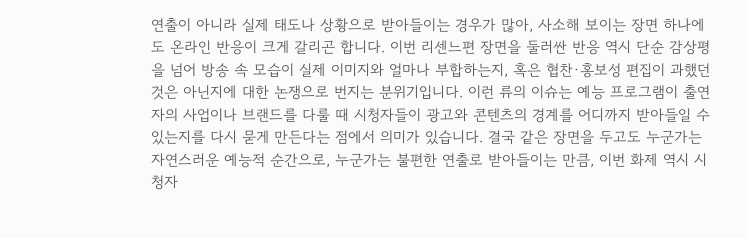연출이 아니라 실제 태도나 상황으로 받아들이는 경우가 많아, 사소해 보이는 장면 하나에도 온라인 반응이 크게 갈리곤 합니다. 이번 리센느편 장면을 둘러싼 반응 역시 단순 감상평을 넘어 방송 속 모습이 실제 이미지와 얼마나 부합하는지, 혹은 협찬·홍보성 편집이 과했던 것은 아닌지에 대한 논쟁으로 번지는 분위기입니다. 이런 류의 이슈는 예능 프로그램이 출연자의 사업이나 브랜드를 다룰 때 시청자들이 광고와 콘텐츠의 경계를 어디까지 받아들일 수 있는지를 다시 묻게 만든다는 점에서 의미가 있습니다. 결국 같은 장면을 두고도 누군가는 자연스러운 예능적 순간으로, 누군가는 불편한 연출로 받아들이는 만큼, 이번 화제 역시 시청자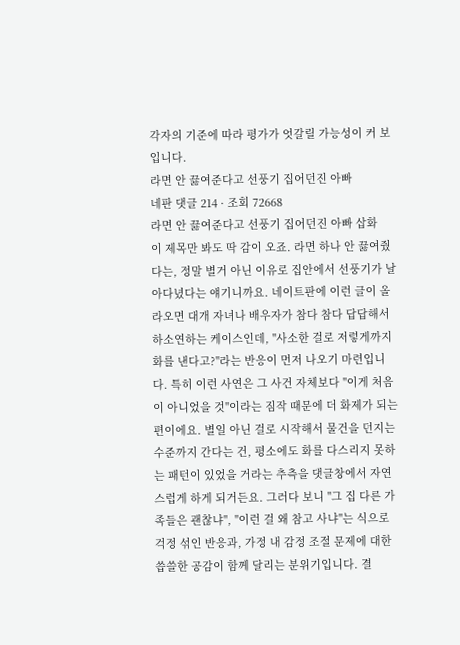각자의 기준에 따라 평가가 엇갈릴 가능성이 커 보입니다.
라면 안 끓여준다고 선풍기 집어던진 아빠
네판 댓글 214 · 조회 72668
라면 안 끓여준다고 선풍기 집어던진 아빠 삽화
이 제목만 봐도 딱 감이 오죠. 라면 하나 안 끓여줬다는, 정말 별거 아닌 이유로 집안에서 선풍기가 날아다녔다는 얘기니까요. 네이트판에 이런 글이 올라오면 대개 자녀나 배우자가 참다 참다 답답해서 하소연하는 케이스인데, "사소한 걸로 저렇게까지 화를 낸다고?"라는 반응이 먼저 나오기 마련입니다. 특히 이런 사연은 그 사건 자체보다 "이게 처음이 아니었을 것"이라는 짐작 때문에 더 화제가 되는 편이에요. 별일 아닌 걸로 시작해서 물건을 던지는 수준까지 간다는 건, 평소에도 화를 다스리지 못하는 패턴이 있었을 거라는 추측을 댓글창에서 자연스럽게 하게 되거든요. 그러다 보니 "그 집 다른 가족들은 괜찮냐", "이런 걸 왜 참고 사냐"는 식으로 걱정 섞인 반응과, 가정 내 감정 조절 문제에 대한 씁쓸한 공감이 함께 달리는 분위기입니다. 결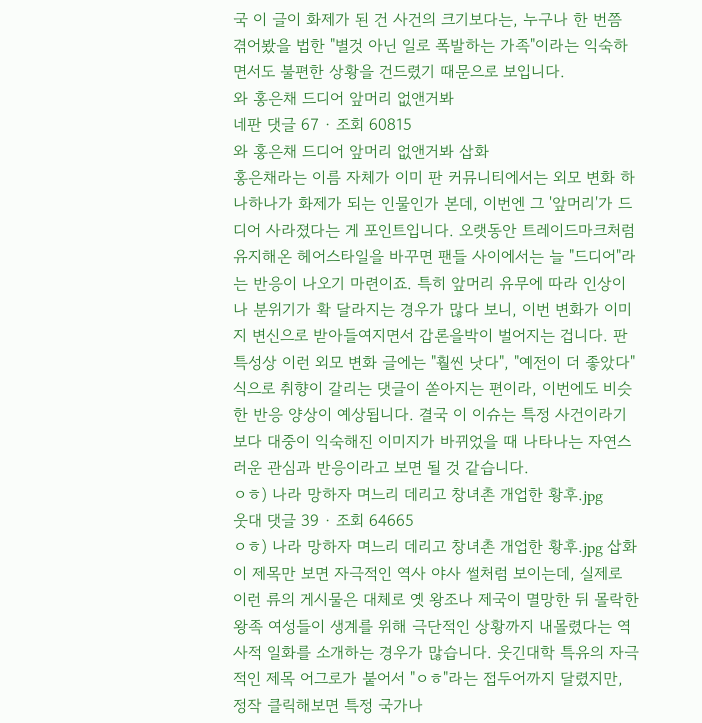국 이 글이 화제가 된 건 사건의 크기보다는, 누구나 한 번쯤 겪어봤을 법한 "별것 아닌 일로 폭발하는 가족"이라는 익숙하면서도 불편한 상황을 건드렸기 때문으로 보입니다.
와 홍은채 드디어 앞머리 없앤거봐
네판 댓글 67 · 조회 60815
와 홍은채 드디어 앞머리 없앤거봐 삽화
홍은채라는 이름 자체가 이미 판 커뮤니티에서는 외모 변화 하나하나가 화제가 되는 인물인가 본데, 이번엔 그 '앞머리'가 드디어 사라졌다는 게 포인트입니다. 오랫동안 트레이드마크처럼 유지해온 헤어스타일을 바꾸면 팬들 사이에서는 늘 "드디어"라는 반응이 나오기 마련이죠. 특히 앞머리 유무에 따라 인상이나 분위기가 확 달라지는 경우가 많다 보니, 이번 변화가 이미지 변신으로 받아들여지면서 갑론을박이 벌어지는 겁니다. 판 특성상 이런 외모 변화 글에는 "훨씬 낫다", "예전이 더 좋았다" 식으로 취향이 갈리는 댓글이 쏟아지는 편이라, 이번에도 비슷한 반응 양상이 예상됩니다. 결국 이 이슈는 특정 사건이라기보다 대중이 익숙해진 이미지가 바뀌었을 때 나타나는 자연스러운 관심과 반응이라고 보면 될 것 같습니다.
ㅇㅎ) 나라 망하자 며느리 데리고 창녀촌 개업한 황후.jpg
웃대 댓글 39 · 조회 64665
ㅇㅎ) 나라 망하자 며느리 데리고 창녀촌 개업한 황후.jpg 삽화
이 제목만 보면 자극적인 역사 야사 썰처럼 보이는데, 실제로 이런 류의 게시물은 대체로 옛 왕조나 제국이 멸망한 뒤 몰락한 왕족 여성들이 생계를 위해 극단적인 상황까지 내몰렸다는 역사적 일화를 소개하는 경우가 많습니다. 웃긴대학 특유의 자극적인 제목 어그로가 붙어서 "ㅇㅎ"라는 접두어까지 달렸지만, 정작 클릭해보면 특정 국가나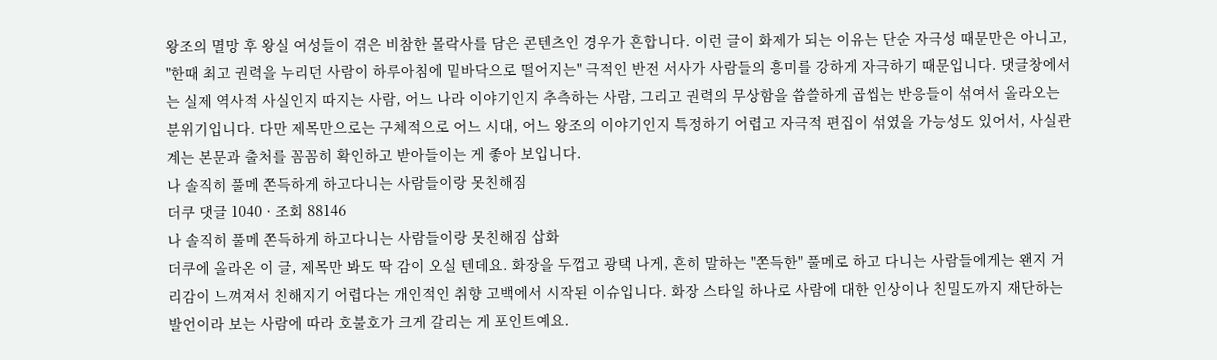왕조의 멸망 후 왕실 여성들이 겪은 비참한 몰락사를 담은 콘텐츠인 경우가 흔합니다. 이런 글이 화제가 되는 이유는 단순 자극성 때문만은 아니고, "한때 최고 권력을 누리던 사람이 하루아침에 밑바닥으로 떨어지는" 극적인 반전 서사가 사람들의 흥미를 강하게 자극하기 때문입니다. 댓글창에서는 실제 역사적 사실인지 따지는 사람, 어느 나라 이야기인지 추측하는 사람, 그리고 권력의 무상함을 씁쓸하게 곱씹는 반응들이 섞여서 올라오는 분위기입니다. 다만 제목만으로는 구체적으로 어느 시대, 어느 왕조의 이야기인지 특정하기 어렵고 자극적 편집이 섞였을 가능성도 있어서, 사실관계는 본문과 출처를 꼼꼼히 확인하고 받아들이는 게 좋아 보입니다.
나 솔직히 풀메 쫀득하게 하고다니는 사람들이랑 못친해짐
더쿠 댓글 1040 · 조회 88146
나 솔직히 풀메 쫀득하게 하고다니는 사람들이랑 못친해짐 삽화
더쿠에 올라온 이 글, 제목만 봐도 딱 감이 오실 텐데요. 화장을 두껍고 광택 나게, 흔히 말하는 "쫀득한" 풀메로 하고 다니는 사람들에게는 왠지 거리감이 느껴져서 친해지기 어렵다는 개인적인 취향 고백에서 시작된 이슈입니다. 화장 스타일 하나로 사람에 대한 인상이나 친밀도까지 재단하는 발언이라 보는 사람에 따라 호불호가 크게 갈리는 게 포인트예요.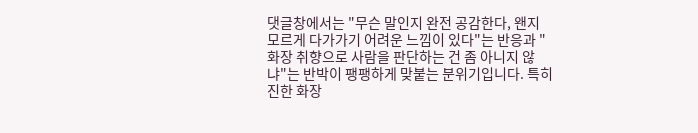댓글창에서는 "무슨 말인지 완전 공감한다, 왠지 모르게 다가가기 어려운 느낌이 있다"는 반응과 "화장 취향으로 사람을 판단하는 건 좀 아니지 않냐"는 반박이 팽팽하게 맞붙는 분위기입니다. 특히 진한 화장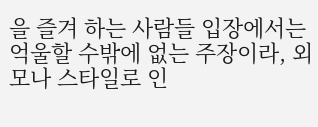을 즐겨 하는 사람들 입장에서는 억울할 수밖에 없는 주장이라, 외모나 스타일로 인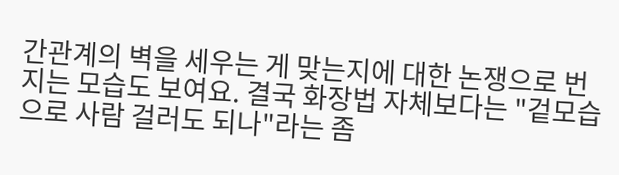간관계의 벽을 세우는 게 맞는지에 대한 논쟁으로 번지는 모습도 보여요. 결국 화장법 자체보다는 "겉모습으로 사람 걸러도 되나"라는 좀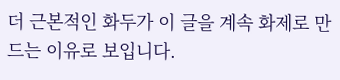더 근본적인 화두가 이 글을 계속 화제로 만드는 이유로 보입니다.